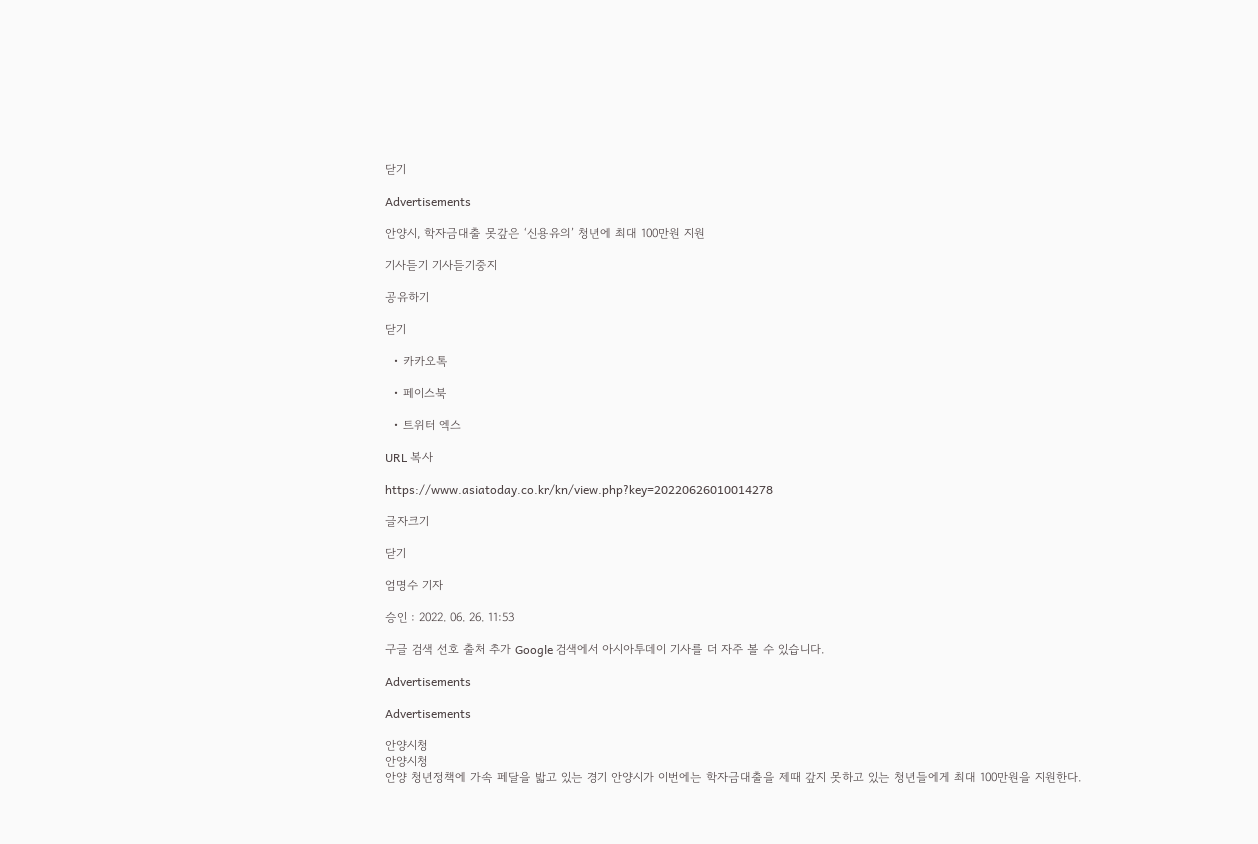닫기

Advertisements

안양시, 학자금대출 못갚은 ‘신용유의’ 청년에 최대 100만원 지원

기사듣기 기사듣기중지

공유하기

닫기

  • 카카오톡

  • 페이스북

  • 트위터 엑스

URL 복사

https://www.asiatoday.co.kr/kn/view.php?key=20220626010014278

글자크기

닫기

엄명수 기자

승인 : 2022. 06. 26. 11:53

구글 검색 선호 출처 추가 Google 검색에서 아시아투데이 기사를 더 자주 볼 수 있습니다.

Advertisements

Advertisements

안양시청
안양시청
안양 청년정책에 가속 페달을 밟고 있는 경기 안양시가 이번에는 학자금대출을 제때 갚지 못하고 있는 청년들에게 최대 100만원을 지원한다.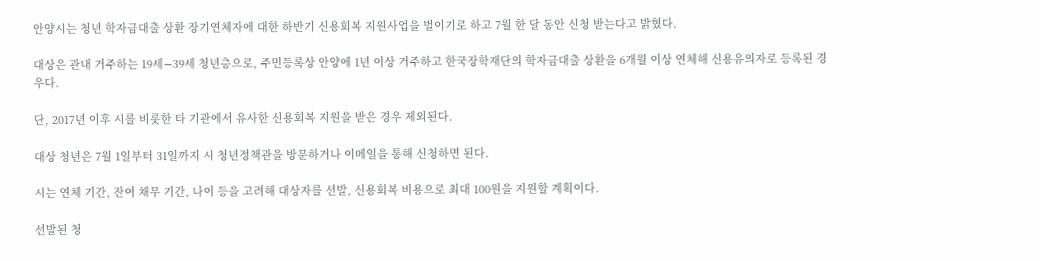안양시는 청년 학자금대출 상환 장기연체자에 대한 하반기 신용회복 지원사업을 벌이기로 하고 7월 한 달 동안 신청 받는다고 밝혔다.

대상은 관내 거주하는 19세∼39세 청년층으로, 주민등록상 안양에 1년 이상 거주하고 한국장학재단의 학자금대출 상환을 6개월 이상 연체해 신용유의자로 등록된 경우다.

단, 2017년 이후 시를 비롯한 타 기관에서 유사한 신용회복 지원을 받은 경우 제외된다.

대상 청년은 7월 1일부터 31일까지 시 청년정책관을 방문하거나 이메일을 통해 신청하면 된다.

시는 연체 기간, 잔여 채무 기간, 나이 등을 고려해 대상자를 선발, 신용회복 비용으로 최대 100원을 지원할 계획이다.

선발된 청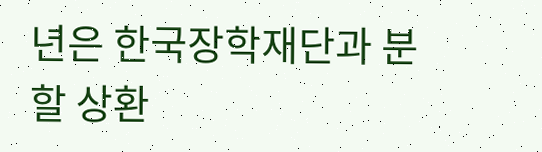년은 한국장학재단과 분할 상환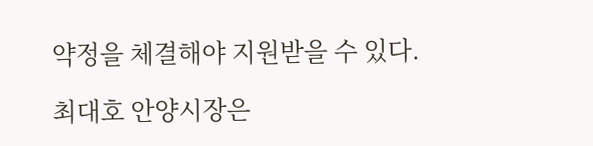약정을 체결해야 지원받을 수 있다.

최대호 안양시장은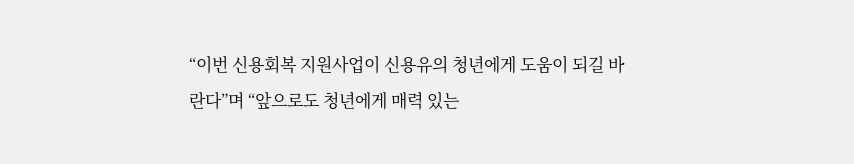“이번 신용회복 지원사업이 신용유의 청년에게 도움이 되길 바란다”며 “앞으로도 청년에게 매력 있는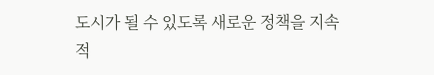도시가 될 수 있도록 새로운 정책을 지속적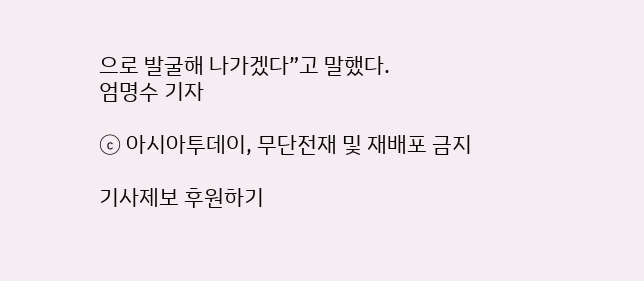으로 발굴해 나가겠다”고 말했다.
엄명수 기자

ⓒ 아시아투데이, 무단전재 및 재배포 금지

기사제보 후원하기